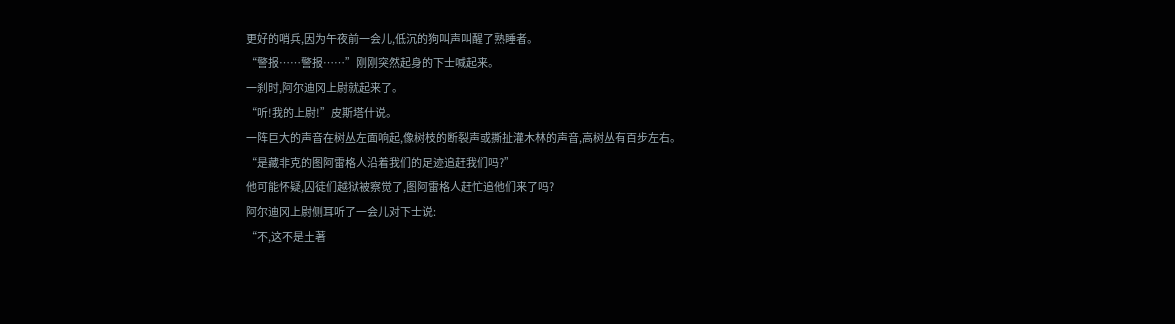更好的哨兵,因为午夜前一会儿,低沉的狗叫声叫醒了熟睡者。
“警报……警报……”刚刚突然起身的下士喊起来。
一刹时,阿尔迪冈上尉就起来了。
“听!我的上尉!”皮斯塔什说。
一阵巨大的声音在树丛左面响起,像树枝的断裂声或撕扯灌木林的声音,高树丛有百步左右。
“是藏非克的图阿雷格人沿着我们的足迹追赶我们吗?”
他可能怀疑,囚徒们越狱被察觉了,图阿雷格人赶忙追他们来了吗?
阿尔迪冈上尉侧耳听了一会儿对下士说:
“不,这不是土著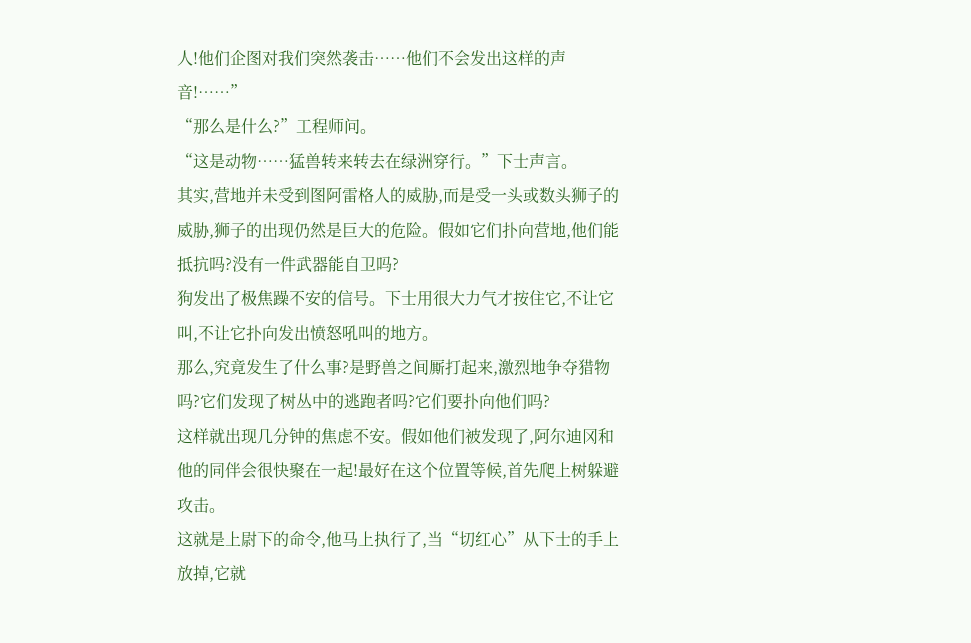人!他们企图对我们突然袭击……他们不会发出这样的声音!……”
“那么是什么?”工程师问。
“这是动物……猛兽转来转去在绿洲穿行。”下士声言。
其实,营地并未受到图阿雷格人的威胁,而是受一头或数头狮子的威胁,狮子的出现仍然是巨大的危险。假如它们扑向营地,他们能抵抗吗?没有一件武器能自卫吗?
狗发出了极焦躁不安的信号。下士用很大力气才按住它,不让它叫,不让它扑向发出愤怒吼叫的地方。
那么,究竟发生了什么事?是野兽之间厮打起来,激烈地争夺猎物吗?它们发现了树丛中的逃跑者吗?它们要扑向他们吗?
这样就出现几分钟的焦虑不安。假如他们被发现了,阿尔迪冈和他的同伴会很快聚在一起!最好在这个位置等候,首先爬上树躲避攻击。
这就是上尉下的命令,他马上执行了,当“切红心”从下士的手上放掉,它就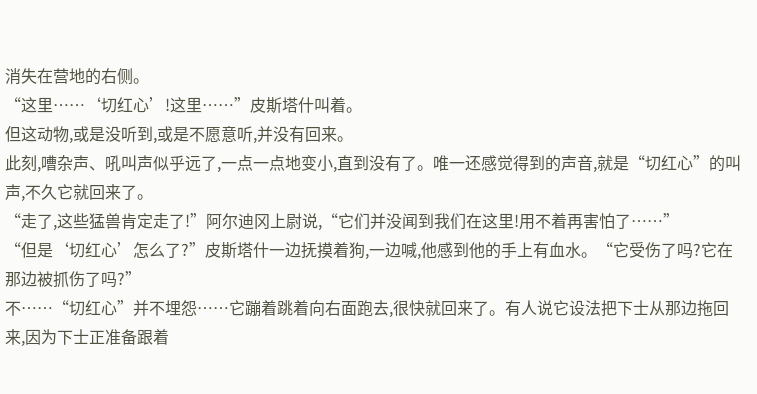消失在营地的右侧。
“这里……‘切红心’!这里……”皮斯塔什叫着。
但这动物,或是没听到,或是不愿意听,并没有回来。
此刻,嘈杂声、吼叫声似乎远了,一点一点地变小,直到没有了。唯一还感觉得到的声音,就是“切红心”的叫声,不久它就回来了。
“走了,这些猛兽肯定走了!”阿尔迪冈上尉说,“它们并没闻到我们在这里!用不着再害怕了……”
“但是‘切红心’怎么了?”皮斯塔什一边抚摸着狗,一边喊,他感到他的手上有血水。“它受伤了吗?它在那边被抓伤了吗?”
不……“切红心”并不埋怨……它蹦着跳着向右面跑去,很快就回来了。有人说它设法把下士从那边拖回来,因为下士正准备跟着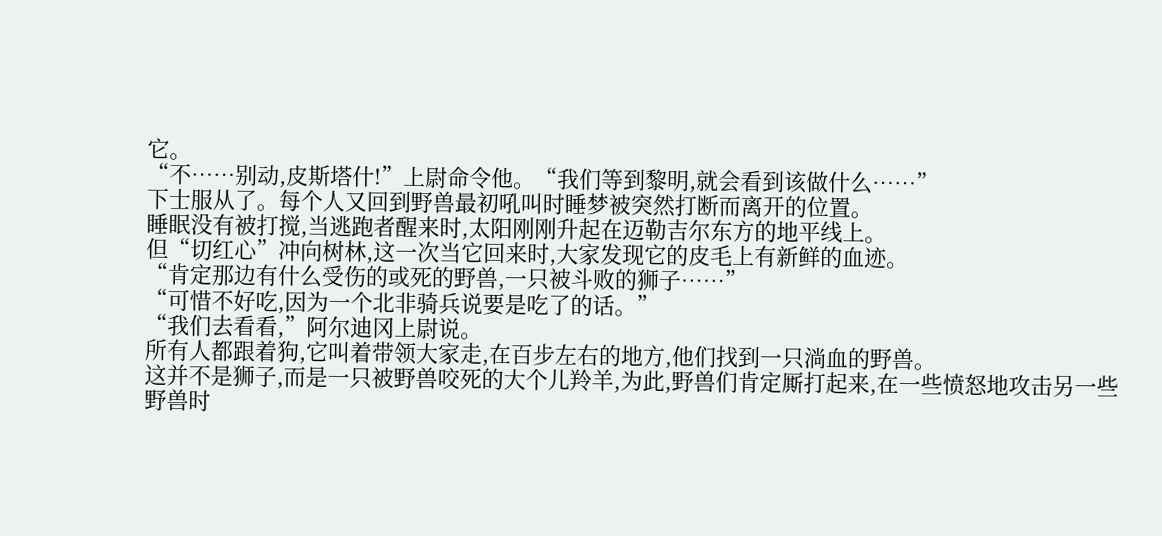它。
“不……别动,皮斯塔什!”上尉命令他。“我们等到黎明,就会看到该做什么……”
下士服从了。每个人又回到野兽最初吼叫时睡梦被突然打断而离开的位置。
睡眠没有被打搅,当逃跑者醒来时,太阳刚刚升起在迈勒吉尔东方的地平线上。
但“切红心”冲向树林,这一次当它回来时,大家发现它的皮毛上有新鲜的血迹。
“肯定那边有什么受伤的或死的野兽,一只被斗败的狮子……”
“可惜不好吃,因为一个北非骑兵说要是吃了的话。”
“我们去看看,”阿尔迪冈上尉说。
所有人都跟着狗,它叫着带领大家走,在百步左右的地方,他们找到一只淌血的野兽。
这并不是狮子,而是一只被野兽咬死的大个儿羚羊,为此,野兽们肯定厮打起来,在一些愤怒地攻击另一些野兽时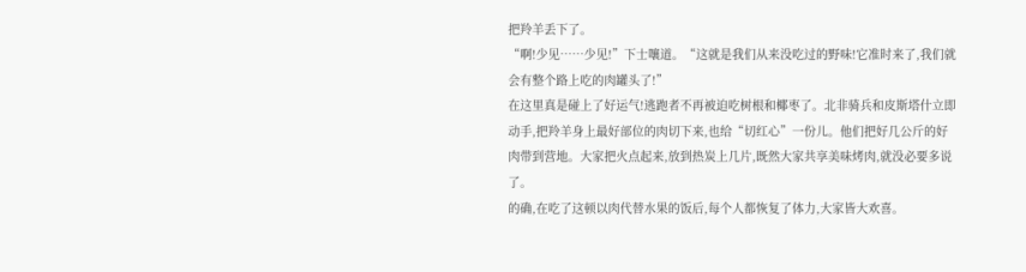把羚羊丢下了。
“啊!少见……少见!”下士嚷道。“这就是我们从来没吃过的野味!它准时来了,我们就会有整个路上吃的肉罐头了!”
在这里真是碰上了好运气!逃跑者不再被迫吃树根和椰枣了。北非骑兵和皮斯塔什立即动手,把羚羊身上最好部位的肉切下来,也给“切红心”一份儿。他们把好几公斤的好肉带到营地。大家把火点起来,放到热炭上几片,既然大家共享美味烤肉,就没必要多说了。
的确,在吃了这顿以肉代替水果的饭后,每个人都恢复了体力,大家皆大欢喜。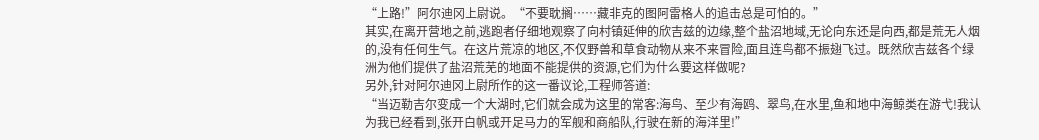“上路!”阿尔迪冈上尉说。“不要耽搁……藏非克的图阿雷格人的追击总是可怕的。”
其实,在离开营地之前,逃跑者仔细地观察了向村镇延伸的欣吉兹的边缘,整个盐沼地域,无论向东还是向西,都是荒无人烟的,没有任何生气。在这片荒凉的地区,不仅野兽和草食动物从来不来冒险,面且连鸟都不振翅飞过。既然欣吉兹各个绿洲为他们提供了盐沼荒芜的地面不能提供的资源,它们为什么要这样做呢?
另外,针对阿尔迪冈上尉所作的这一番议论,工程师答道:
“当迈勒吉尔变成一个大湖时,它们就会成为这里的常客:海鸟、至少有海鸥、翠鸟,在水里,鱼和地中海鲸类在游弋!我认为我已经看到,张开白帆或开足马力的军舰和商船队,行驶在新的海洋里!”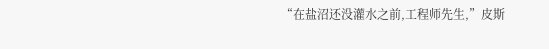“在盐沼还没灌水之前,工程师先生,”皮斯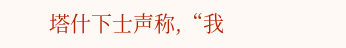塔什下士声称,“我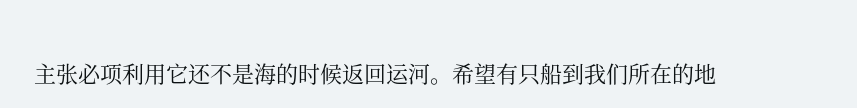主张必项利用它还不是海的时候返回运河。希望有只船到我们所在的地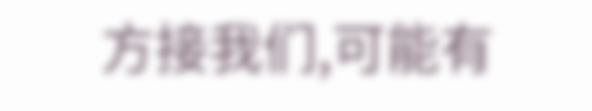方接我们,可能有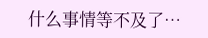什么事情等不及了…